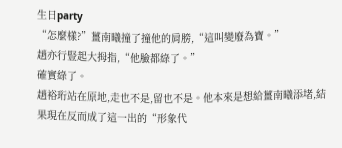生日party
“怎麼樣?”薑南曦撞了撞他的肩膀,“這叫變廢為寶。”
趙亦行豎起大拇指,“他臉都綠了。”
確實綠了。
趙裕珩站在原地,走也不是,留也不是。他本來是想給薑南曦添堵,結果現在反而成了這一出的“形象代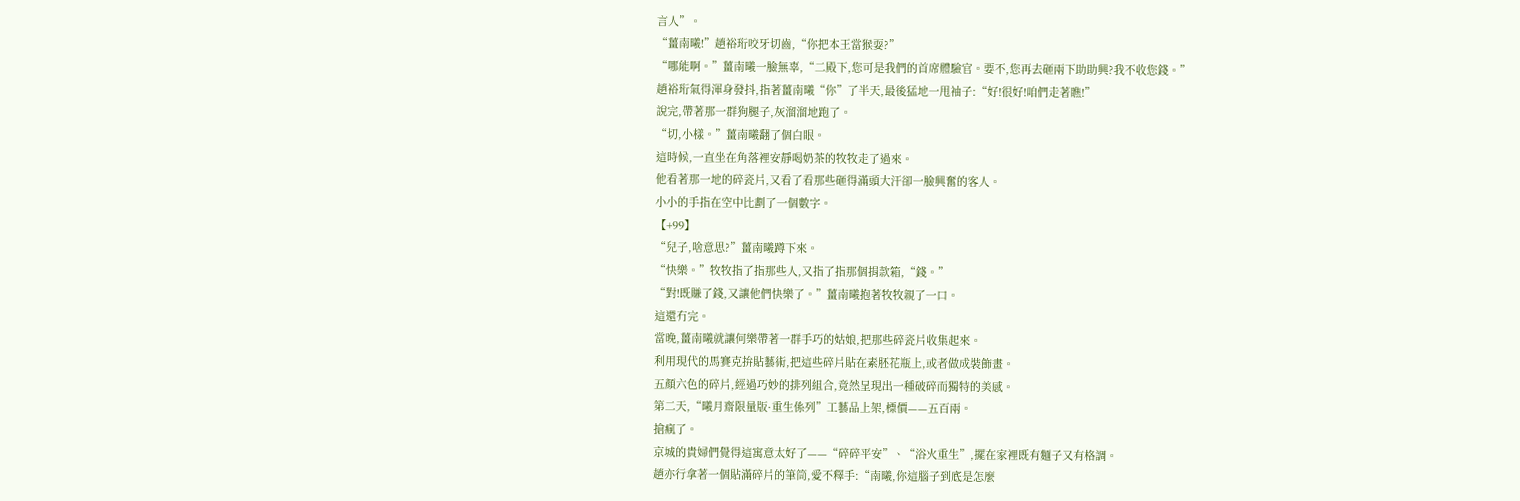言人”。
“薑南曦!”趙裕珩咬牙切齒,“你把本王當猴耍?”
“哪能啊。”薑南曦一臉無辜,“二殿下,您可是我們的首席體驗官。要不,您再去砸兩下助助興?我不收您錢。”
趙裕珩氣得渾身發抖,指著薑南曦“你”了半天,最後猛地一甩袖子:“好!很好!咱們走著瞧!”
說完,帶著那一群狗腿子,灰溜溜地跑了。
“切,小樣。”薑南曦翻了個白眼。
這時候,一直坐在角落裡安靜喝奶茶的牧牧走了過來。
他看著那一地的碎瓷片,又看了看那些砸得滿頭大汗卻一臉興奮的客人。
小小的手指在空中比劃了一個數字。
【+99】
“兒子,啥意思?”薑南曦蹲下來。
“快樂。”牧牧指了指那些人,又指了指那個捐款箱,“錢。”
“對!既賺了錢,又讓他們快樂了。”薑南曦抱著牧牧親了一口。
這還冇完。
當晚,薑南曦就讓何樂帶著一群手巧的姑娘,把那些碎瓷片收集起來。
利用現代的馬賽克拚貼藝術,把這些碎片貼在素胚花瓶上,或者做成裝飾畫。
五顏六色的碎片,經過巧妙的排列組合,竟然呈現出一種破碎而獨特的美感。
第二天,“曦月齋限量版·重生係列”工藝品上架,標價——五百兩。
搶瘋了。
京城的貴婦們覺得這寓意太好了——“碎碎平安”、“浴火重生”,擺在家裡既有麵子又有格調。
趙亦行拿著一個貼滿碎片的筆筒,愛不釋手:“南曦,你這腦子到底是怎麼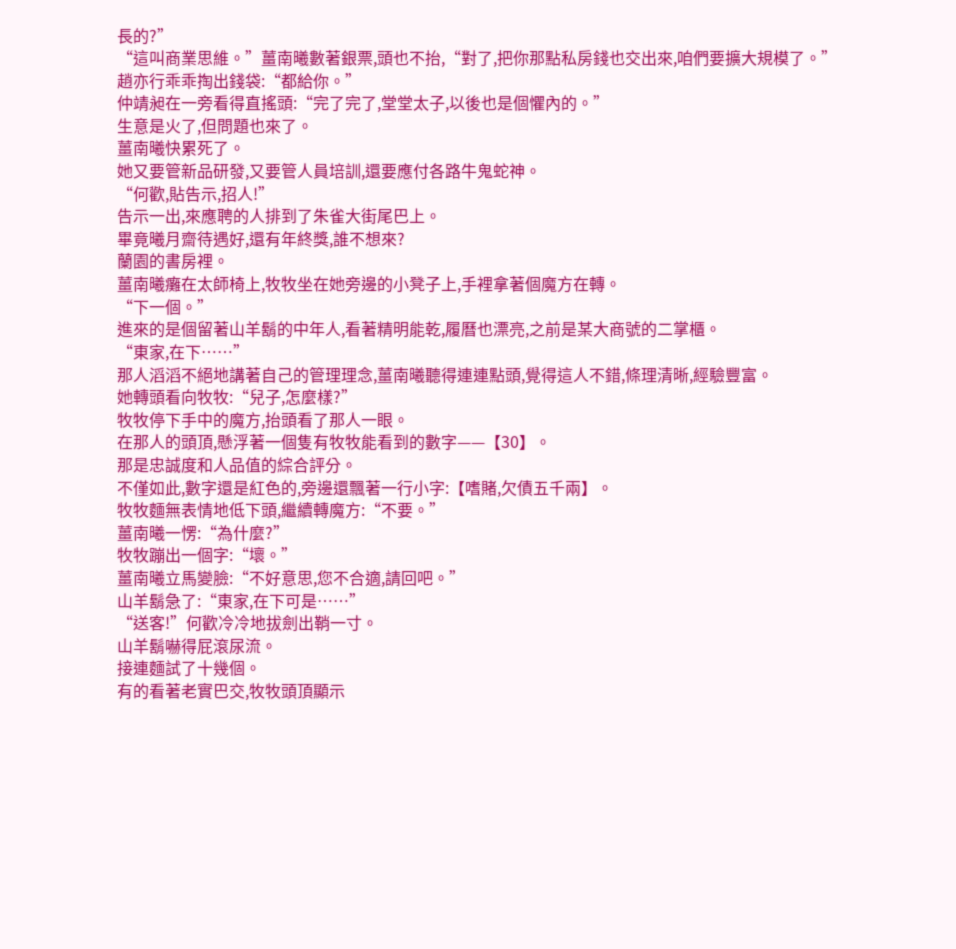長的?”
“這叫商業思維。”薑南曦數著銀票,頭也不抬,“對了,把你那點私房錢也交出來,咱們要擴大規模了。”
趙亦行乖乖掏出錢袋:“都給你。”
仲靖昶在一旁看得直搖頭:“完了完了,堂堂太子,以後也是個懼內的。”
生意是火了,但問題也來了。
薑南曦快累死了。
她又要管新品研發,又要管人員培訓,還要應付各路牛鬼蛇神。
“何歡,貼告示,招人!”
告示一出,來應聘的人排到了朱雀大街尾巴上。
畢竟曦月齋待遇好,還有年終獎,誰不想來?
蘭園的書房裡。
薑南曦癱在太師椅上,牧牧坐在她旁邊的小凳子上,手裡拿著個魔方在轉。
“下一個。”
進來的是個留著山羊鬍的中年人,看著精明能乾,履曆也漂亮,之前是某大商號的二掌櫃。
“東家,在下……”
那人滔滔不絕地講著自己的管理理念,薑南曦聽得連連點頭,覺得這人不錯,條理清晰,經驗豐富。
她轉頭看向牧牧:“兒子,怎麼樣?”
牧牧停下手中的魔方,抬頭看了那人一眼。
在那人的頭頂,懸浮著一個隻有牧牧能看到的數字——【30】。
那是忠誠度和人品值的綜合評分。
不僅如此,數字還是紅色的,旁邊還飄著一行小字:【嗜賭,欠債五千兩】。
牧牧麵無表情地低下頭,繼續轉魔方:“不要。”
薑南曦一愣:“為什麼?”
牧牧蹦出一個字:“壞。”
薑南曦立馬變臉:“不好意思,您不合適,請回吧。”
山羊鬍急了:“東家,在下可是……”
“送客!”何歡冷冷地拔劍出鞘一寸。
山羊鬍嚇得屁滾尿流。
接連麵試了十幾個。
有的看著老實巴交,牧牧頭頂顯示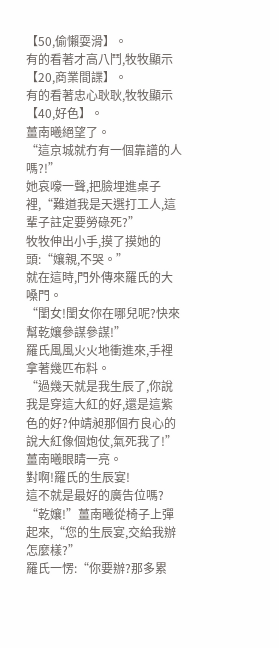【50,偷懶耍滑】。
有的看著才高八鬥,牧牧顯示【20,商業間諜】。
有的看著忠心耿耿,牧牧顯示【40,好色】。
薑南曦絕望了。
“這京城就冇有一個靠譜的人嗎?!”
她哀嚎一聲,把臉埋進桌子裡,“難道我是天選打工人,這輩子註定要勞碌死?”
牧牧伸出小手,摸了摸她的頭:“孃親,不哭。”
就在這時,門外傳來羅氏的大嗓門。
“閨女!閨女你在哪兒呢?快來幫乾孃參謀參謀!”
羅氏風風火火地衝進來,手裡拿著幾匹布料。
“過幾天就是我生辰了,你說我是穿這大紅的好,還是這紫色的好?仲靖昶那個冇良心的說大紅像個炮仗,氣死我了!”
薑南曦眼睛一亮。
對啊!羅氏的生辰宴!
這不就是最好的廣告位嗎?
“乾孃!”薑南曦從椅子上彈起來,“您的生辰宴,交給我辦怎麼樣?”
羅氏一愣:“你要辦?那多累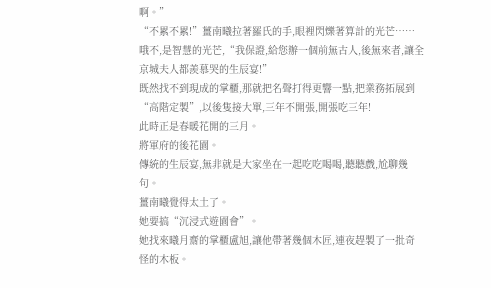啊。”
“不累不累!”薑南曦拉著羅氏的手,眼裡閃爍著算計的光芒……哦不,是智慧的光芒,“我保證,給您辦一個前無古人,後無來者,讓全京城夫人都羨慕哭的生辰宴!”
既然找不到現成的掌櫃,那就把名聲打得更響一點,把業務拓展到“高階定製”,以後隻接大單,三年不開張,開張吃三年!
此時正是春暖花開的三月。
將軍府的後花園。
傳統的生辰宴,無非就是大家坐在一起吃吃喝喝,聽聽戲,尬聊幾句。
薑南曦覺得太土了。
她要搞“沉浸式遊園會”。
她找來曦月齋的掌櫃盧旭,讓他帶著幾個木匠,連夜趕製了一批奇怪的木板。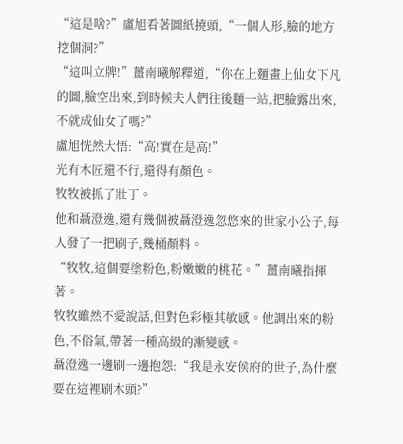“這是啥?”盧旭看著圖紙撓頭,“一個人形,臉的地方挖個洞?”
“這叫立牌!”薑南曦解釋道,“你在上麵畫上仙女下凡的圖,臉空出來,到時候夫人們往後麵一站,把臉露出來,不就成仙女了嗎?”
盧旭恍然大悟:“高!實在是高!”
光有木匠還不行,還得有顏色。
牧牧被抓了壯丁。
他和聶澄逸,還有幾個被聶澄逸忽悠來的世家小公子,每人發了一把刷子,幾桶顏料。
“牧牧,這個要塗粉色,粉嫩嫩的桃花。”薑南曦指揮著。
牧牧雖然不愛說話,但對色彩極其敏感。他調出來的粉色,不俗氣,帶著一種高級的漸變感。
聶澄逸一邊刷一邊抱怨:“我是永安侯府的世子,為什麼要在這裡刷木頭?”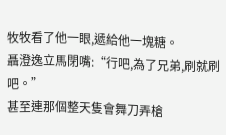牧牧看了他一眼,遞給他一塊糖。
聶澄逸立馬閉嘴:“行吧,為了兄弟,刷就刷吧。”
甚至連那個整天隻會舞刀弄槍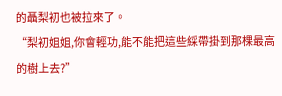的聶梨初也被拉來了。
“梨初姐姐,你會輕功,能不能把這些綵帶掛到那棵最高的樹上去?”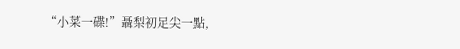“小菜一碟!”聶梨初足尖一點,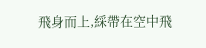飛身而上,綵帶在空中飛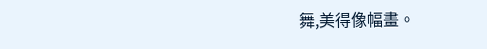舞,美得像幅畫。